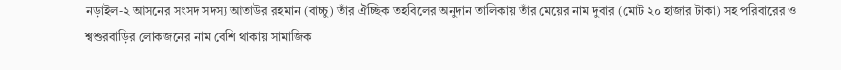নড়াইল-২ আসনের সংসদ সদস্য আতাউর রহমান (বাচ্চু) তাঁর ঐচ্ছিক তহবিলের অনুদান তালিকায় তাঁর মেয়ের নাম দুবার (মোট ২০ হাজার টাকা) সহ পরিবারের ও শ্বশুরবাড়ির লোকজনের নাম বেশি থাকায় সামাজিক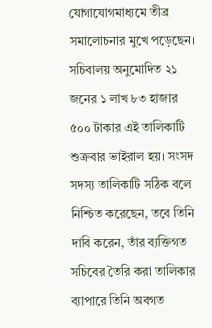যোগাযোগমাধ্যমে তীব্র সমালোচনার মুখে পড়েছেন। সচিবালয় অনুমোদিত ২১ জনের ১ লাখ ৮৩ হাজার ৫০০ টাকার এই তালিকাটি শুক্রবার ভাইরাল হয়। সংসদ সদস্য তালিকাটি সঠিক বলে নিশ্চিত করেছেন, তবে তিনি দাবি করেন, তাঁর ব্যক্তিগত সচিবের তৈরি করা তালিকার ব্যাপারে তিনি অবগত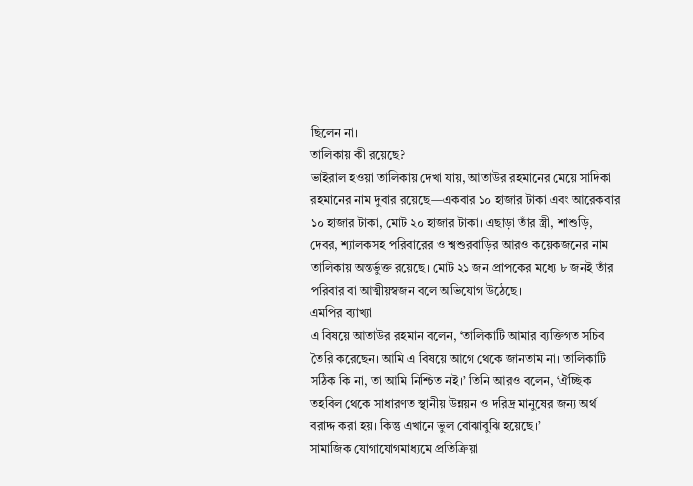ছিলেন না।
তালিকায় কী রয়েছে?
ভাইরাল হওয়া তালিকায় দেখা যায়, আতাউর রহমানের মেয়ে সাদিকা রহমানের নাম দুবার রয়েছে—একবার ১০ হাজার টাকা এবং আরেকবার ১০ হাজার টাকা, মোট ২০ হাজার টাকা। এছাড়া তাঁর স্ত্রী, শাশুড়ি, দেবর, শ্যালকসহ পরিবারের ও শ্বশুরবাড়ির আরও কয়েকজনের নাম তালিকায় অন্তর্ভুক্ত রয়েছে। মোট ২১ জন প্রাপকের মধ্যে ৮ জনই তাঁর পরিবার বা আত্মীয়স্বজন বলে অভিযোগ উঠেছে।
এমপির ব্যাখ্যা
এ বিষয়ে আতাউর রহমান বলেন, ‘তালিকাটি আমার ব্যক্তিগত সচিব তৈরি করেছেন। আমি এ বিষয়ে আগে থেকে জানতাম না। তালিকাটি সঠিক কি না, তা আমি নিশ্চিত নই।’ তিনি আরও বলেন, ‘ঐচ্ছিক তহবিল থেকে সাধারণত স্থানীয় উন্নয়ন ও দরিদ্র মানুষের জন্য অর্থ বরাদ্দ করা হয়। কিন্তু এখানে ভুল বোঝাবুঝি হয়েছে।’
সামাজিক যোগাযোগমাধ্যমে প্রতিক্রিয়া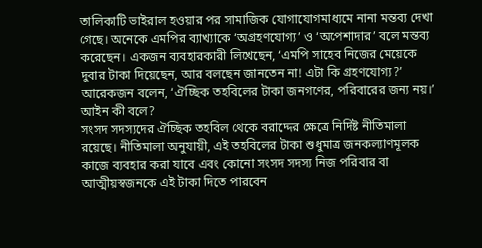তালিকাটি ভাইরাল হওয়ার পর সামাজিক যোগাযোগমাধ্যমে নানা মন্তব্য দেখা গেছে। অনেকে এমপির ব্যাখ্যাকে ‘অগ্রহণযোগ্য’ ও ‘অপেশাদার’ বলে মন্তব্য করেছেন। একজন ব্যবহারকারী লিখেছেন, ‘এমপি সাহেব নিজের মেয়েকে দুবার টাকা দিয়েছেন, আর বলছেন জানতেন না! এটা কি গ্রহণযোগ্য?’ আরেকজন বলেন, ‘ঐচ্ছিক তহবিলের টাকা জনগণের, পরিবারের জন্য নয়।’
আইন কী বলে?
সংসদ সদস্যদের ঐচ্ছিক তহবিল থেকে বরাদ্দের ক্ষেত্রে নির্দিষ্ট নীতিমালা রয়েছে। নীতিমালা অনুযায়ী, এই তহবিলের টাকা শুধুমাত্র জনকল্যাণমূলক কাজে ব্যবহার করা যাবে এবং কোনো সংসদ সদস্য নিজ পরিবার বা আত্মীয়স্বজনকে এই টাকা দিতে পারবেন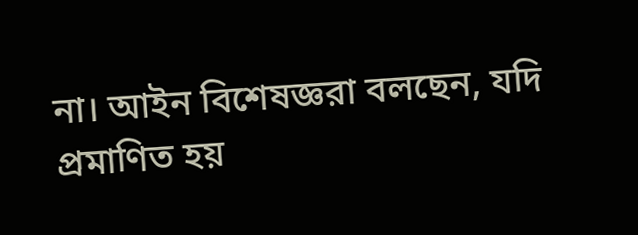না। আইন বিশেষজ্ঞরা বলছেন, যদি প্রমাণিত হয়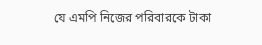যে এমপি নিজের পরিবারকে টাকা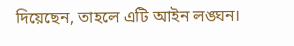দিয়েছেন, তাহলে এটি আইন লঙ্ঘন।